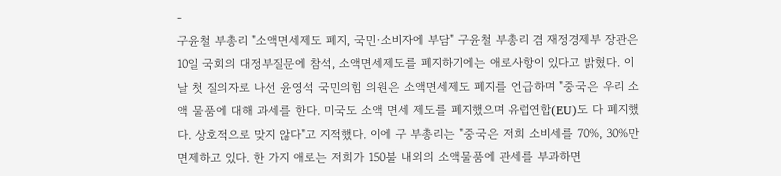-
구윤철 부총리 "소액면세제도 폐지, 국민·소비자에 부담" 구윤철 부총리 겸 재정경제부 장관은 10일 국회의 대정부질문에 참석, 소액면세제도를 폐지하기에는 애로사항이 있다고 밝혔다. 이날 첫 질의자로 나선 윤영석 국민의힘 의원은 소액면세제도 폐지를 언급하며 "중국은 우리 소액 물품에 대해 과세를 한다. 미국도 소액 면세 제도를 폐지했으며 유럽연합(EU)도 다 폐지했다. 상호적으로 맞지 않다"고 지적했다. 이에 구 부총리는 "중국은 저희 소비세를 70%, 30%만 면제하고 있다. 한 가지 애로는 저희가 150불 내외의 소액물품에 관세를 부과하면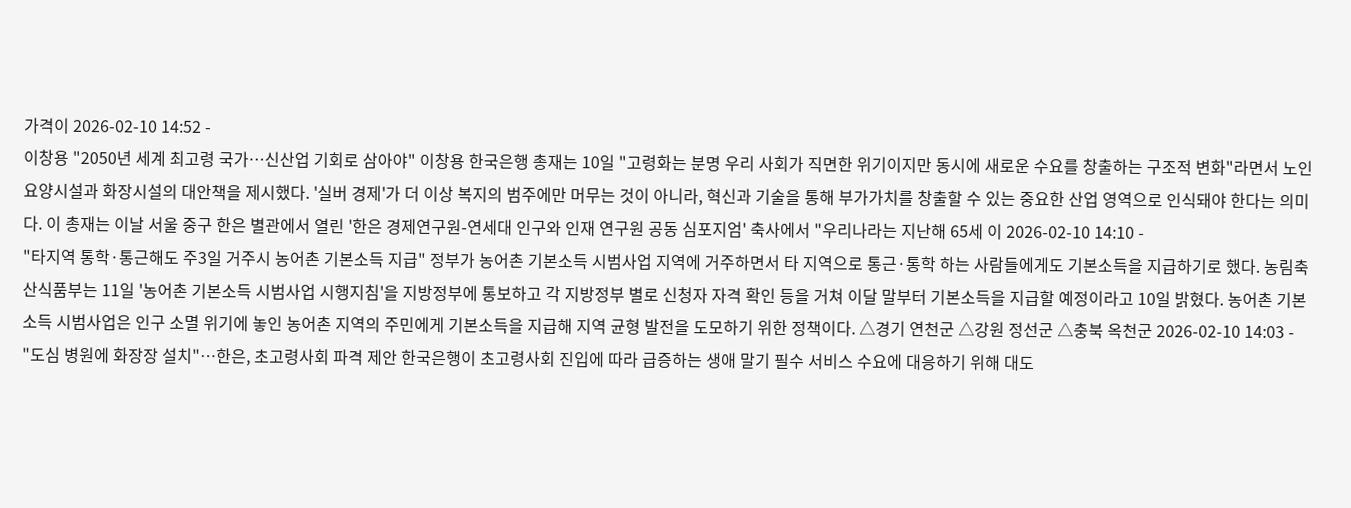가격이 2026-02-10 14:52 -
이창용 "2050년 세계 최고령 국가…신산업 기회로 삼아야" 이창용 한국은행 총재는 10일 "고령화는 분명 우리 사회가 직면한 위기이지만 동시에 새로운 수요를 창출하는 구조적 변화"라면서 노인요양시설과 화장시설의 대안책을 제시했다. '실버 경제'가 더 이상 복지의 범주에만 머무는 것이 아니라, 혁신과 기술을 통해 부가가치를 창출할 수 있는 중요한 산업 영역으로 인식돼야 한다는 의미다. 이 총재는 이날 서울 중구 한은 별관에서 열린 '한은 경제연구원-연세대 인구와 인재 연구원 공동 심포지엄' 축사에서 "우리나라는 지난해 65세 이 2026-02-10 14:10 -
"타지역 통학·통근해도 주3일 거주시 농어촌 기본소득 지급" 정부가 농어촌 기본소득 시범사업 지역에 거주하면서 타 지역으로 통근·통학 하는 사람들에게도 기본소득을 지급하기로 했다. 농림축산식품부는 11일 '농어촌 기본소득 시범사업 시행지침'을 지방정부에 통보하고 각 지방정부 별로 신청자 자격 확인 등을 거쳐 이달 말부터 기본소득을 지급할 예정이라고 10일 밝혔다. 농어촌 기본소득 시범사업은 인구 소멸 위기에 놓인 농어촌 지역의 주민에게 기본소득을 지급해 지역 균형 발전을 도모하기 위한 정책이다. △경기 연천군 △강원 정선군 △충북 옥천군 2026-02-10 14:03 -
"도심 병원에 화장장 설치"…한은, 초고령사회 파격 제안 한국은행이 초고령사회 진입에 따라 급증하는 생애 말기 필수 서비스 수요에 대응하기 위해 대도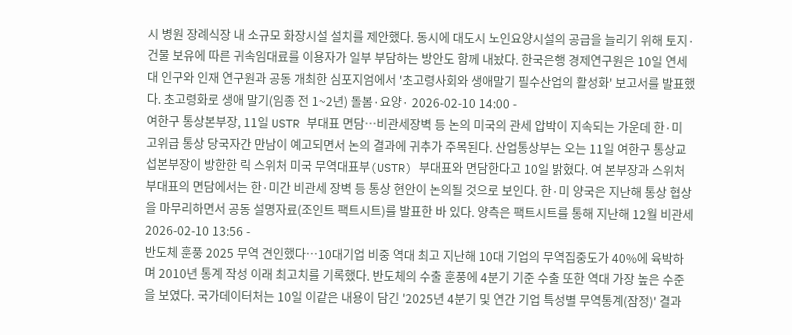시 병원 장례식장 내 소규모 화장시설 설치를 제안했다. 동시에 대도시 노인요양시설의 공급을 늘리기 위해 토지·건물 보유에 따른 귀속임대료를 이용자가 일부 부담하는 방안도 함께 내놨다. 한국은행 경제연구원은 10일 연세대 인구와 인재 연구원과 공동 개최한 심포지엄에서 '초고령사회와 생애말기 필수산업의 활성화' 보고서를 발표했다. 초고령화로 생애 말기(임종 전 1~2년) 돌봄·요양· 2026-02-10 14:00 -
여한구 통상본부장, 11일 USTR 부대표 면담…비관세장벽 등 논의 미국의 관세 압박이 지속되는 가운데 한·미 고위급 통상 당국자간 만남이 예고되면서 논의 결과에 귀추가 주목된다. 산업통상부는 오는 11일 여한구 통상교섭본부장이 방한한 릭 스위처 미국 무역대표부(USTR) 부대표와 면담한다고 10일 밝혔다. 여 본부장과 스위처 부대표의 면담에서는 한·미간 비관세 장벽 등 통상 현안이 논의될 것으로 보인다. 한·미 양국은 지난해 통상 협상을 마무리하면서 공동 설명자료(조인트 팩트시트)를 발표한 바 있다. 양측은 팩트시트를 통해 지난해 12월 비관세 2026-02-10 13:56 -
반도체 훈풍 2025 무역 견인했다…10대기업 비중 역대 최고 지난해 10대 기업의 무역집중도가 40%에 육박하며 2010년 통계 작성 이래 최고치를 기록했다. 반도체의 수출 훈풍에 4분기 기준 수출 또한 역대 가장 높은 수준을 보였다. 국가데이터처는 10일 이같은 내용이 담긴 '2025년 4분기 및 연간 기업 특성별 무역통계(잠정)' 결과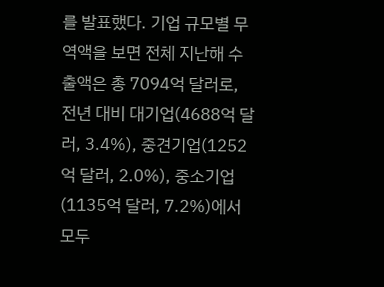를 발표했다. 기업 규모별 무역액을 보면 전체 지난해 수출액은 총 7094억 달러로, 전년 대비 대기업(4688억 달러, 3.4%), 중견기업(1252억 달러, 2.0%), 중소기업(1135억 달러, 7.2%)에서 모두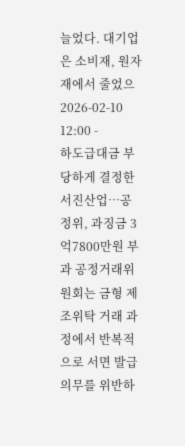늘었다. 대기업은 소비재, 원자재에서 줄었으 2026-02-10 12:00 -
하도급대금 부당하게 결정한 서진산업…공정위, 과징금 3억7800만원 부과 공정거래위원회는 금형 제조위탁 거래 과정에서 반복적으로 서면 발급 의무를 위반하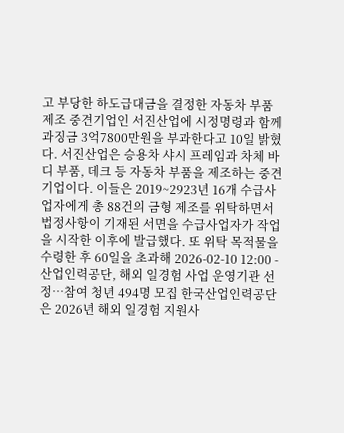고 부당한 하도급대금을 결정한 자동차 부품 제조 중견기업인 서진산업에 시정명령과 함께 과징금 3억7800만원을 부과한다고 10일 밝혔다. 서진산업은 승용차 샤시 프레임과 차체 바디 부품, 데크 등 자동차 부품을 제조하는 중견기업이다. 이들은 2019~2923년 16개 수급사업자에게 총 88건의 금형 제조를 위탁하면서 법정사항이 기재된 서면을 수급사업자가 작업을 시작한 이후에 발급했다. 또 위탁 목적물을 수령한 후 60일을 초과해 2026-02-10 12:00 -
산업인력공단, 해외 일경험 사업 운영기관 선정…참여 청년 494명 모집 한국산업인력공단은 2026년 해외 일경험 지원사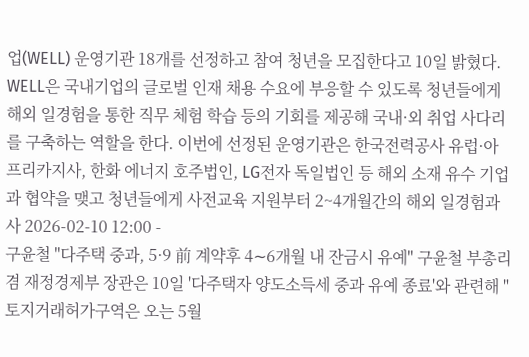업(WELL) 운영기관 18개를 선정하고 참여 청년을 모집한다고 10일 밝혔다. WELL은 국내기업의 글로벌 인재 채용 수요에 부응할 수 있도록 청년들에게 해외 일경험을 통한 직무 체험 학습 등의 기회를 제공해 국내·외 취업 사다리를 구축하는 역할을 한다. 이번에 선정된 운영기관은 한국전력공사 유럽·아프리카지사, 한화 에너지 호주법인, LG전자 독일법인 등 해외 소재 유수 기업과 협약을 맺고 청년들에게 사전교육 지원부터 2~4개월간의 해외 일경험과 사 2026-02-10 12:00 -
구윤철 "다주택 중과, 5·9 前 계약후 4∼6개월 내 잔금시 유예" 구윤철 부총리 겸 재정경제부 장관은 10일 '다주택자 양도소득세 중과 유예 종료'와 관련해 "토지거래허가구역은 오는 5월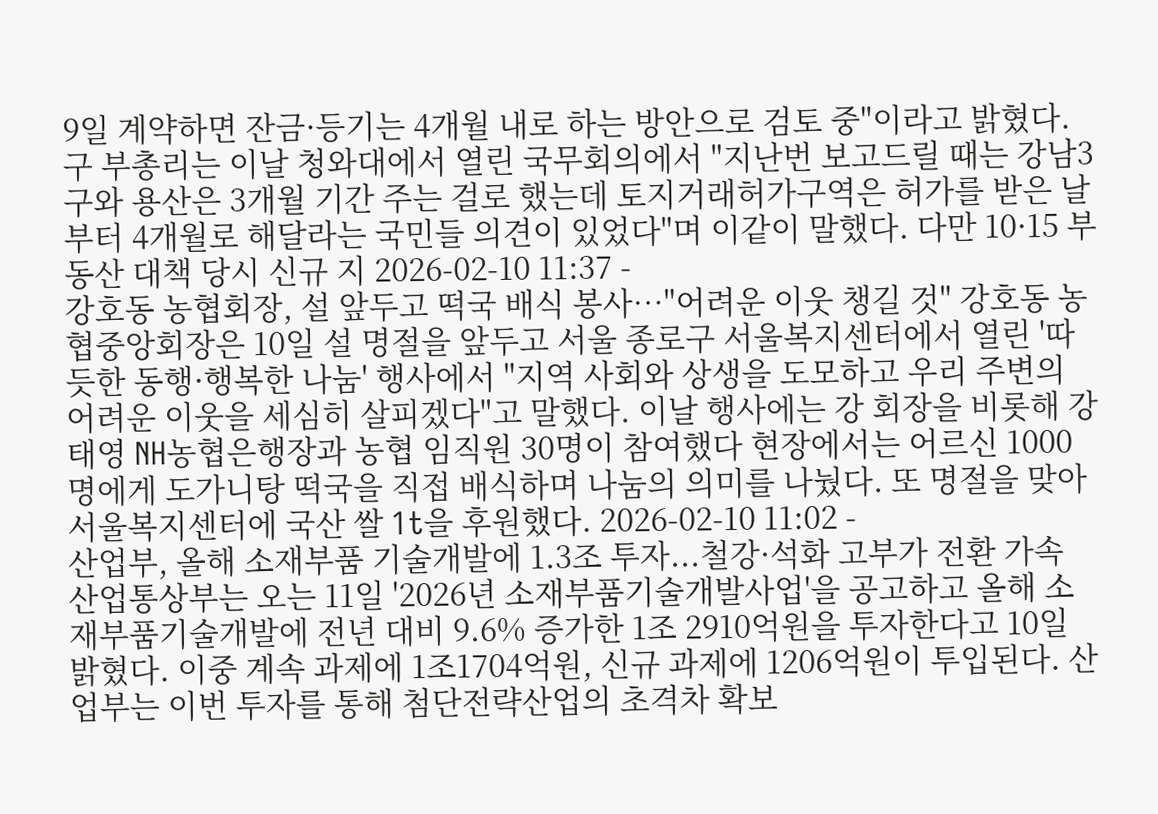9일 계약하면 잔금·등기는 4개월 내로 하는 방안으로 검토 중"이라고 밝혔다. 구 부총리는 이날 청와대에서 열린 국무회의에서 "지난번 보고드릴 때는 강남3구와 용산은 3개월 기간 주는 걸로 했는데 토지거래허가구역은 허가를 받은 날부터 4개월로 해달라는 국민들 의견이 있었다"며 이같이 말했다. 다만 10·15 부동산 대책 당시 신규 지 2026-02-10 11:37 -
강호동 농협회장, 설 앞두고 떡국 배식 봉사…"어려운 이웃 챙길 것" 강호동 농협중앙회장은 10일 설 명절을 앞두고 서울 종로구 서울복지센터에서 열린 '따듯한 동행·행복한 나눔' 행사에서 "지역 사회와 상생을 도모하고 우리 주변의 어려운 이웃을 세심히 살피겠다"고 말했다. 이날 행사에는 강 회장을 비롯해 강태영 NH농협은행장과 농협 임직원 30명이 참여했다 현장에서는 어르신 1000명에게 도가니탕 떡국을 직접 배식하며 나눔의 의미를 나눴다. 또 명절을 맞아 서울복지센터에 국산 쌀 1t을 후원했다. 2026-02-10 11:02 -
산업부, 올해 소재부품 기술개발에 1.3조 투자...철강·석화 고부가 전환 가속 산업통상부는 오는 11일 '2026년 소재부품기술개발사업'을 공고하고 올해 소재부품기술개발에 전년 대비 9.6% 증가한 1조 2910억원을 투자한다고 10일 밝혔다. 이중 계속 과제에 1조1704억원, 신규 과제에 1206억원이 투입된다. 산업부는 이번 투자를 통해 첨단전략산업의 초격차 확보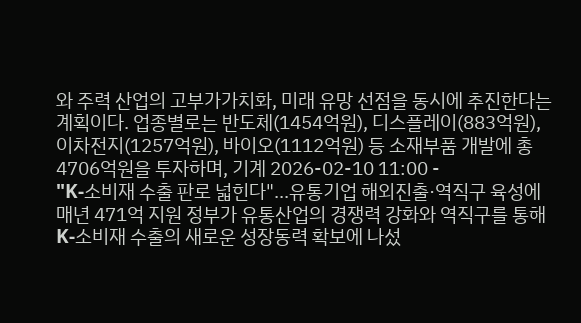와 주력 산업의 고부가가치화, 미래 유망 선점을 동시에 추진한다는 계획이다. 업종별로는 반도체(1454억원), 디스플레이(883억원), 이차전지(1257억원), 바이오(1112억원) 등 소재부품 개발에 총 4706억원을 투자하며, 기계 2026-02-10 11:00 -
"K-소비재 수출 판로 넓힌다"...유통기업 해외진출·역직구 육성에 매년 471억 지원 정부가 유통산업의 경쟁력 강화와 역직구를 통해 K-소비재 수출의 새로운 성장동력 확보에 나섰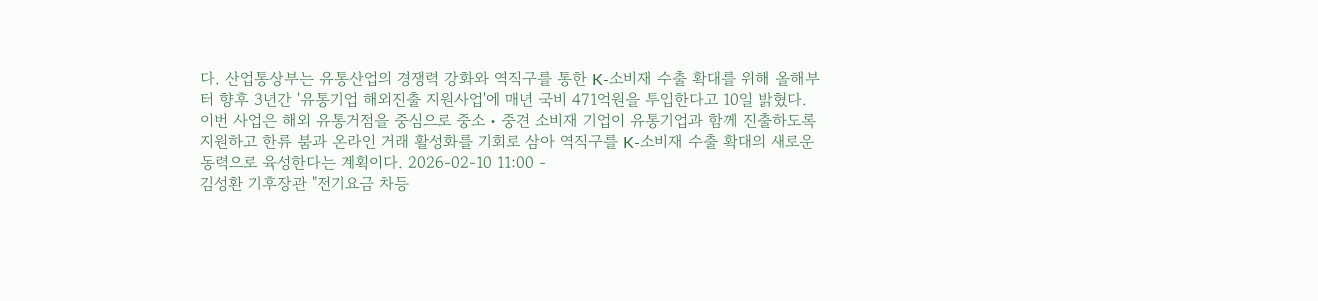다. 산업통상부는 유통산업의 경쟁력 강화와 역직구를 통한 K-소비재 수출 확대를 위해 올해부터 향후 3년간 '유통기업 해외진출 지원사업'에 매년 국비 471억원을 투입한다고 10일 밝혔다. 이번 사업은 해외 유통거점을 중심으로 중소・중견 소비재 기업이 유통기업과 함께 진출하도록 지원하고 한류 붐과 온라인 거래 활성화를 기회로 삼아 역직구를 K-소비재 수출 확대의 새로운 동력으로 육성한다는 계획이다. 2026-02-10 11:00 -
김성환 기후장관 "전기요금 차등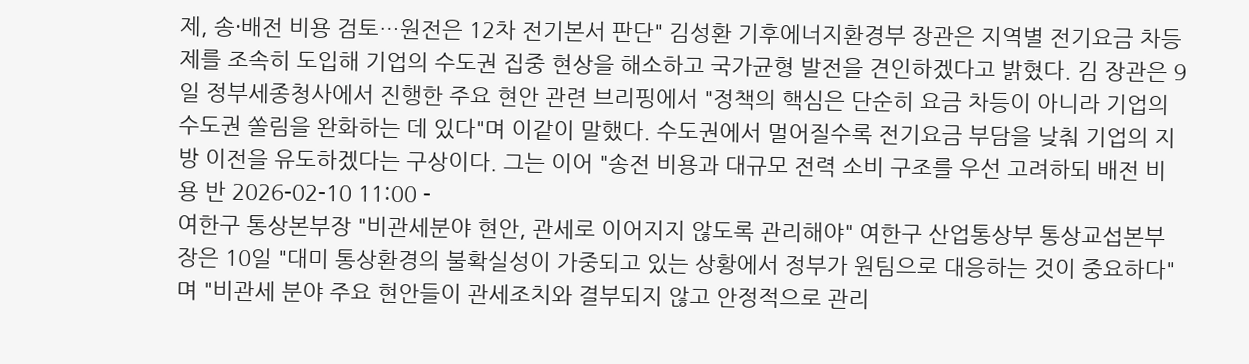제, 송·배전 비용 검토…원전은 12차 전기본서 판단" 김성환 기후에너지환경부 장관은 지역별 전기요금 차등제를 조속히 도입해 기업의 수도권 집중 현상을 해소하고 국가균형 발전을 견인하겠다고 밝혔다. 김 장관은 9일 정부세종청사에서 진행한 주요 현안 관련 브리핑에서 "정책의 핵심은 단순히 요금 차등이 아니라 기업의 수도권 쏠림을 완화하는 데 있다"며 이같이 말했다. 수도권에서 멀어질수록 전기요금 부담을 낮춰 기업의 지방 이전을 유도하겠다는 구상이다. 그는 이어 "송전 비용과 대규모 전력 소비 구조를 우선 고려하되 배전 비용 반 2026-02-10 11:00 -
여한구 통상본부장 "비관세분야 현안, 관세로 이어지지 않도록 관리해야" 여한구 산업통상부 통상교섭본부장은 10일 "대미 통상환경의 불확실성이 가중되고 있는 상황에서 정부가 원팀으로 대응하는 것이 중요하다"며 "비관세 분야 주요 현안들이 관세조치와 결부되지 않고 안정적으로 관리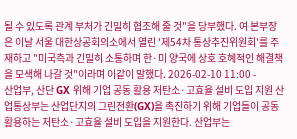될 수 있도록 관계 부처가 긴밀히 협조해 줄 것"을 당부했다. 여 본부장은 이날 서울 대한상공회의소에서 열린 '제54차 통상추진위원회'를 주재하고 "미국측과 긴밀히 소통하며 한·미 양국에 상호 호혜적인 해결책을 모색해 나갈 것"이라며 이같이 말했다. 2026-02-10 11:00 -
산업부, 산단 GX 위해 기업 공동 활용 저탄소·고효율 설비 도입 지원 산업통상부는 산업단지의 그린전환(GX)을 촉진하기 위해 기업들이 공동 활용하는 저탄소·고효율 설비 도입을 지원한다. 산업부는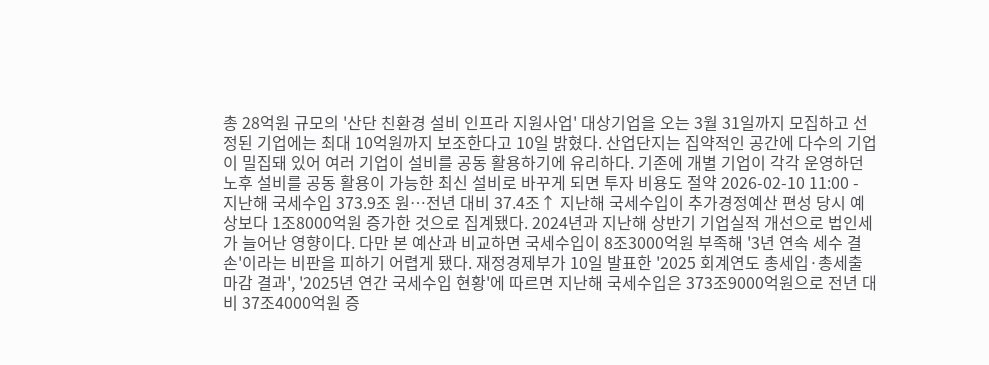총 28억원 규모의 '산단 친환경 설비 인프라 지원사업' 대상기업을 오는 3월 31일까지 모집하고 선정된 기업에는 최대 10억원까지 보조한다고 10일 밝혔다. 산업단지는 집약적인 공간에 다수의 기업이 밀집돼 있어 여러 기업이 설비를 공동 활용하기에 유리하다. 기존에 개별 기업이 각각 운영하던 노후 설비를 공동 활용이 가능한 최신 설비로 바꾸게 되면 투자 비용도 절약 2026-02-10 11:00 -
지난해 국세수입 373.9조 원…전년 대비 37.4조↑ 지난해 국세수입이 추가경정예산 편성 당시 예상보다 1조8000억원 증가한 것으로 집계됐다. 2024년과 지난해 상반기 기업실적 개선으로 법인세가 늘어난 영향이다. 다만 본 예산과 비교하면 국세수입이 8조3000억원 부족해 '3년 연속 세수 결손'이라는 비판을 피하기 어렵게 됐다. 재정경제부가 10일 발표한 '2025 회계연도 총세입·총세출 마감 결과', '2025년 연간 국세수입 현황'에 따르면 지난해 국세수입은 373조9000억원으로 전년 대비 37조4000억원 증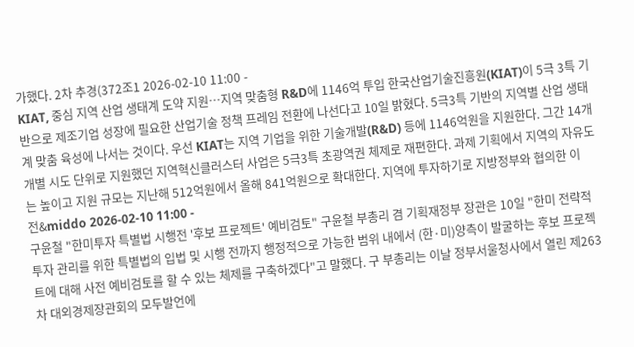가했다. 2차 추경(372조1 2026-02-10 11:00 -
KIAT, 중심 지역 산업 생태계 도약 지원…지역 맞춤형 R&D에 1146억 투입 한국산업기술진흥원(KIAT)이 5극 3특 기반으로 제조기업 성장에 필요한 산업기술 정책 프레임 전환에 나선다고 10일 밝혔다. 5극3특 기반의 지역별 산업 생태계 맞춤 육성에 나서는 것이다. 우선 KIAT는 지역 기업을 위한 기술개발(R&D) 등에 1146억원을 지원한다. 그간 14개 개별 시도 단위로 지원했던 지역혁신클러스터 사업은 5극3특 초광역권 체제로 재편한다. 과제 기획에서 지역의 자유도는 높이고 지원 규모는 지난해 512억원에서 올해 841억원으로 확대한다. 지역에 투자하기로 지방정부와 협의한 이전&middo 2026-02-10 11:00 -
구윤철 "한미투자 특별법 시행전 '후보 프로젝트' 예비검토" 구윤철 부총리 겸 기획재정부 장관은 10일 "한미 전략적 투자 관리를 위한 특별법의 입법 및 시행 전까지 행정적으로 가능한 범위 내에서 (한·미)양측이 발굴하는 후보 프로젝트에 대해 사전 예비검토를 할 수 있는 체제를 구축하겠다"고 말했다. 구 부총리는 이날 정부서울청사에서 열린 제263차 대외경제장관회의 모두발언에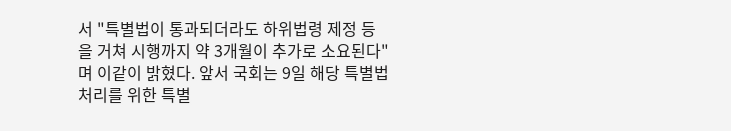서 "특별법이 통과되더라도 하위법령 제정 등을 거쳐 시행까지 약 3개월이 추가로 소요된다"며 이같이 밝혔다. 앞서 국회는 9일 해당 특별법 처리를 위한 특별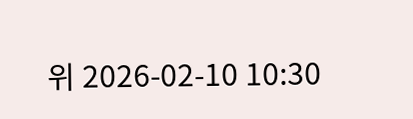위 2026-02-10 10:30